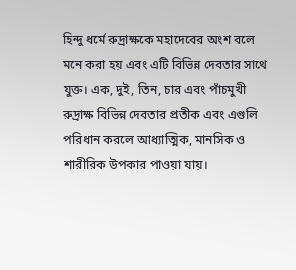হিন্দু ধর্মে রুদ্রাক্ষকে মহাদেবের অংশ বলে মনে করা হয় এবং এটি বিভিন্ন দেবতার সাথে যুক্ত। এক, দুই, তিন, চার এবং পাঁচমুখী রুদ্রাক্ষ বিভিন্ন দেবতার প্রতীক এবং এগুলি পরিধান করলে আধ্যাত্মিক, মানসিক ও শারীরিক উপকার পাওয়া যায়।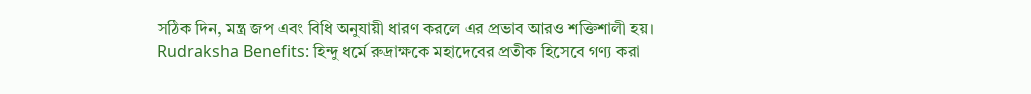সঠিক দিন, মন্ত্র জপ এবং বিধি অনুযায়ী ধারণ করলে এর প্রভাব আরও শক্তিশালী হয়।
Rudraksha Benefits: হিন্দু ধর্মে রুদ্রাক্ষকে মহাদেবের প্রতীক হিসেবে গণ্য করা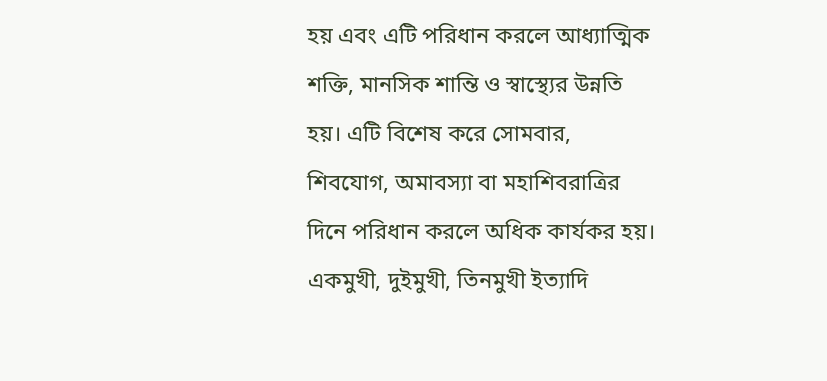হয় এবং এটি পরিধান করলে আধ্যাত্মিক শক্তি, মানসিক শান্তি ও স্বাস্থ্যের উন্নতি হয়। এটি বিশেষ করে সোমবার, শিবযোগ, অমাবস্যা বা মহাশিবরাত্রির দিনে পরিধান করলে অধিক কার্যকর হয়। একমুখী, দুইমুখী, তিনমুখী ইত্যাদি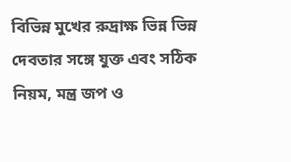বিভিন্ন মুখের রুদ্রাক্ষ ভিন্ন ভিন্ন দেবতার সঙ্গে যুক্ত এবং সঠিক নিয়ম, মন্ত্র জপ ও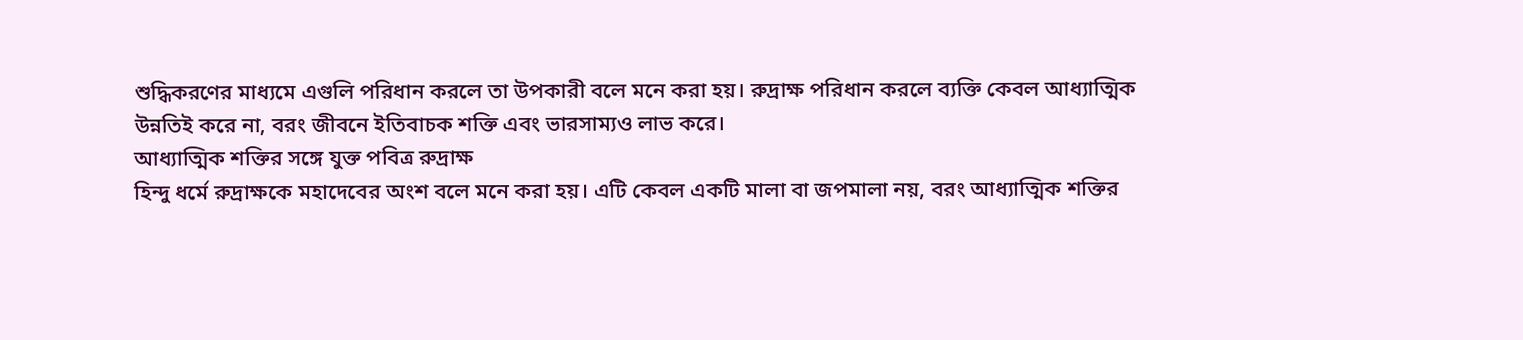শুদ্ধিকরণের মাধ্যমে এগুলি পরিধান করলে তা উপকারী বলে মনে করা হয়। রুদ্রাক্ষ পরিধান করলে ব্যক্তি কেবল আধ্যাত্মিক উন্নতিই করে না, বরং জীবনে ইতিবাচক শক্তি এবং ভারসাম্যও লাভ করে।
আধ্যাত্মিক শক্তির সঙ্গে যুক্ত পবিত্র রুদ্রাক্ষ
হিন্দু ধর্মে রুদ্রাক্ষকে মহাদেবের অংশ বলে মনে করা হয়। এটি কেবল একটি মালা বা জপমালা নয়, বরং আধ্যাত্মিক শক্তির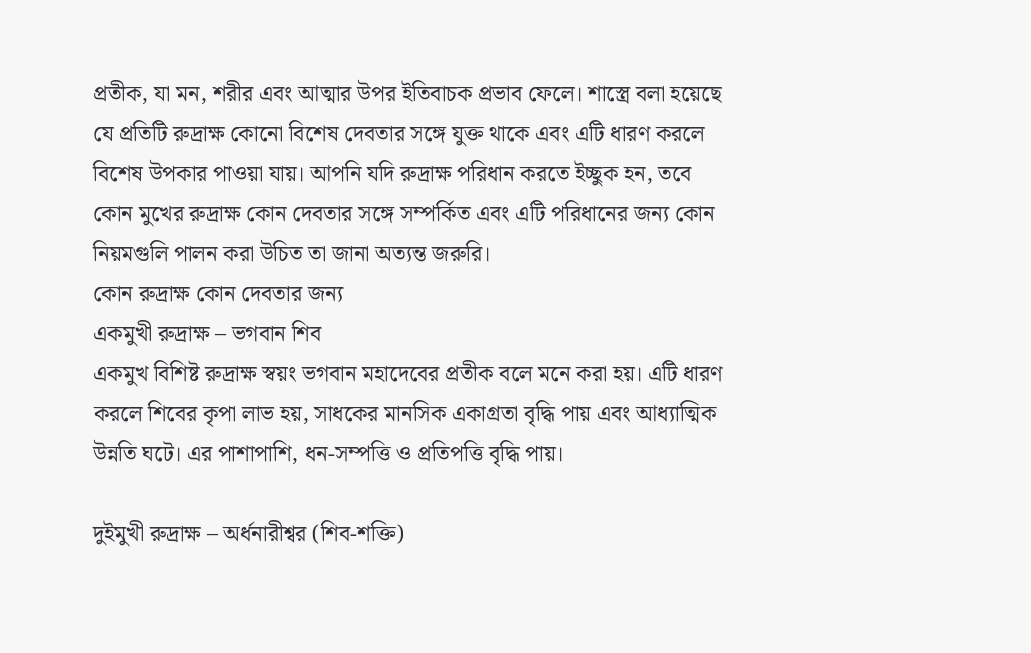প্রতীক, যা মন, শরীর এবং আত্মার উপর ইতিবাচক প্রভাব ফেলে। শাস্ত্রে বলা হয়েছে যে প্রতিটি রুদ্রাক্ষ কোনো বিশেষ দেবতার সঙ্গে যুক্ত থাকে এবং এটি ধারণ করলে বিশেষ উপকার পাওয়া যায়। আপনি যদি রুদ্রাক্ষ পরিধান করতে ইচ্ছুক হন, তবে কোন মুখের রুদ্রাক্ষ কোন দেবতার সঙ্গে সম্পর্কিত এবং এটি পরিধানের জন্য কোন নিয়মগুলি পালন করা উচিত তা জানা অত্যন্ত জরুরি।
কোন রুদ্রাক্ষ কোন দেবতার জন্য
একমুখী রুদ্রাক্ষ – ভগবান শিব
একমুখ বিশিষ্ট রুদ্রাক্ষ স্বয়ং ভগবান মহাদেবের প্রতীক বলে মনে করা হয়। এটি ধারণ করলে শিবের কৃপা লাভ হয়, সাধকের মানসিক একাগ্রতা বৃদ্ধি পায় এবং আধ্যাত্মিক উন্নতি ঘটে। এর পাশাপাশি, ধন-সম্পত্তি ও প্রতিপত্তি বৃদ্ধি পায়।

দুইমুখী রুদ্রাক্ষ – অর্ধনারীশ্বর (শিব-শক্তি)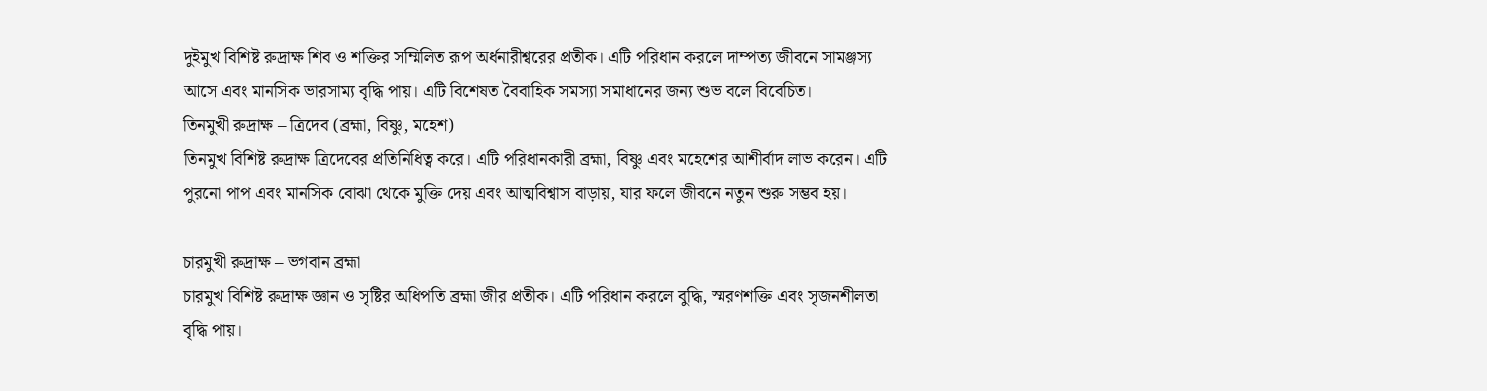দুইমুখ বিশিষ্ট রুদ্রাক্ষ শিব ও শক্তির সম্মিলিত রূপ অর্ধনারীশ্বরের প্রতীক। এটি পরিধান করলে দাম্পত্য জীবনে সামঞ্জস্য আসে এবং মানসিক ভারসাম্য বৃদ্ধি পায়। এটি বিশেষত বৈবাহিক সমস্যা সমাধানের জন্য শুভ বলে বিবেচিত।
তিনমুখী রুদ্রাক্ষ – ত্রিদেব (ব্রহ্মা, বিষ্ণু, মহেশ)
তিনমুখ বিশিষ্ট রুদ্রাক্ষ ত্রিদেবের প্রতিনিধিত্ব করে। এটি পরিধানকারী ব্রহ্মা, বিষ্ণু এবং মহেশের আশীর্বাদ লাভ করেন। এটি পুরনো পাপ এবং মানসিক বোঝা থেকে মুক্তি দেয় এবং আত্মবিশ্বাস বাড়ায়, যার ফলে জীবনে নতুন শুরু সম্ভব হয়।

চারমুখী রুদ্রাক্ষ – ভগবান ব্রহ্মা
চারমুখ বিশিষ্ট রুদ্রাক্ষ জ্ঞান ও সৃষ্টির অধিপতি ব্রহ্মা জীর প্রতীক। এটি পরিধান করলে বুদ্ধি, স্মরণশক্তি এবং সৃজনশীলতা বৃদ্ধি পায়।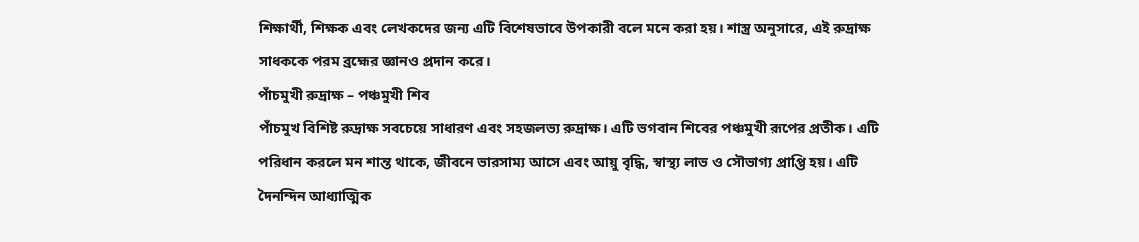শিক্ষার্থী, শিক্ষক এবং লেখকদের জন্য এটি বিশেষভাবে উপকারী বলে মনে করা হয়। শাস্ত্র অনুসারে, এই রুদ্রাক্ষ সাধককে পরম ব্রহ্মের জ্ঞানও প্রদান করে।
পাঁচমুখী রুদ্রাক্ষ – পঞ্চমুখী শিব
পাঁচমুখ বিশিষ্ট রুদ্রাক্ষ সবচেয়ে সাধারণ এবং সহজলভ্য রুদ্রাক্ষ। এটি ভগবান শিবের পঞ্চমুখী রূপের প্রতীক। এটি পরিধান করলে মন শান্ত থাকে, জীবনে ভারসাম্য আসে এবং আয়ু বৃদ্ধি, স্বাস্থ্য লাভ ও সৌভাগ্য প্রাপ্তি হয়। এটি দৈনন্দিন আধ্যাত্মিক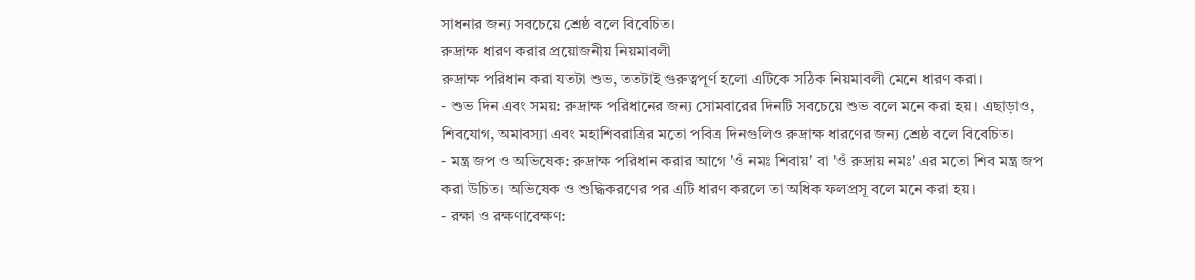সাধনার জন্য সবচেয়ে শ্রেষ্ঠ বলে বিবেচিত।
রুদ্রাক্ষ ধারণ করার প্রয়োজনীয় নিয়মাবলী
রুদ্রাক্ষ পরিধান করা যতটা শুভ, ততটাই গুরুত্বপূর্ণ হলো এটিকে সঠিক নিয়মাবলী মেনে ধারণ করা।
- শুভ দিন এবং সময়: রুদ্রাক্ষ পরিধানের জন্য সোমবারের দিনটি সবচেয়ে শুভ বলে মনে করা হয়। এছাড়াও, শিবযোগ, অমাবস্যা এবং মহাশিবরাত্রির মতো পবিত্র দিনগুলিও রুদ্রাক্ষ ধারণের জন্য শ্রেষ্ঠ বলে বিবেচিত।
- মন্ত্র জপ ও অভিষেক: রুদ্রাক্ষ পরিধান করার আগে 'ওঁ নমঃ শিবায়' বা 'ওঁ রুদ্রায় নমঃ' এর মতো শিব মন্ত্র জপ করা উচিত। অভিষেক ও শুদ্ধিকরণের পর এটি ধারণ করলে তা অধিক ফলপ্রসূ বলে মনে করা হয়।
- রক্ষা ও রক্ষণাবেক্ষণ: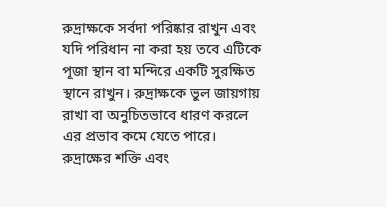রুদ্রাক্ষকে সর্বদা পরিষ্কার রাখুন এবং যদি পরিধান না করা হয় তবে এটিকে পূজা স্থান বা মন্দিরে একটি সুরক্ষিত স্থানে রাখুন। রুদ্রাক্ষকে ভুল জায়গায় রাখা বা অনুচিতভাবে ধারণ করলে এর প্রভাব কমে যেতে পারে।
রুদ্রাক্ষের শক্তি এবং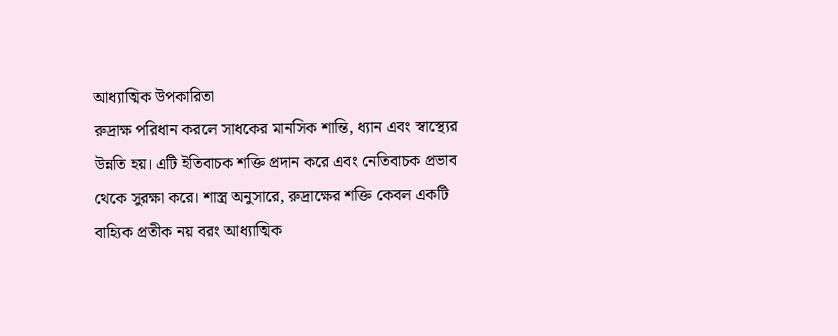আধ্যাত্মিক উপকারিতা
রুদ্রাক্ষ পরিধান করলে সাধকের মানসিক শান্তি, ধ্যান এবং স্বাস্থ্যের উন্নতি হয়। এটি ইতিবাচক শক্তি প্রদান করে এবং নেতিবাচক প্রভাব থেকে সুরক্ষা করে। শাস্ত্র অনুসারে, রুদ্রাক্ষের শক্তি কেবল একটি বাহ্যিক প্রতীক নয় বরং আধ্যাত্মিক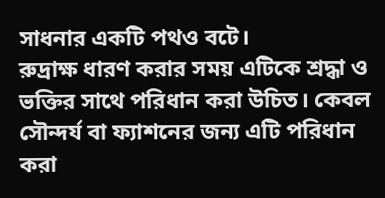সাধনার একটি পথও বটে।
রুদ্রাক্ষ ধারণ করার সময় এটিকে শ্রদ্ধা ও ভক্তির সাথে পরিধান করা উচিত। কেবল সৌন্দর্য বা ফ্যাশনের জন্য এটি পরিধান করা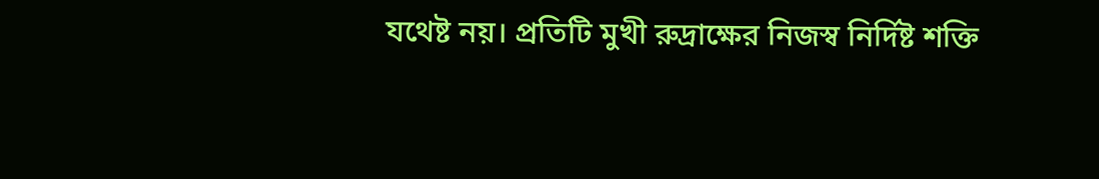যথেষ্ট নয়। প্রতিটি মুখী রুদ্রাক্ষের নিজস্ব নির্দিষ্ট শক্তি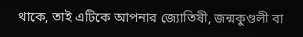থাকে, তাই এটিকে আপনার জ্যোতিষী, জন্মকুণ্ডলী বা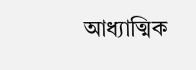আধ্যাত্মিক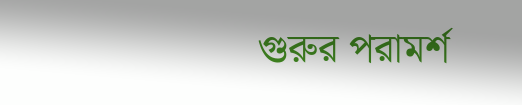গুরুর পরামর্শ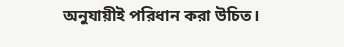অনুযায়ীই পরিধান করা উচিত।